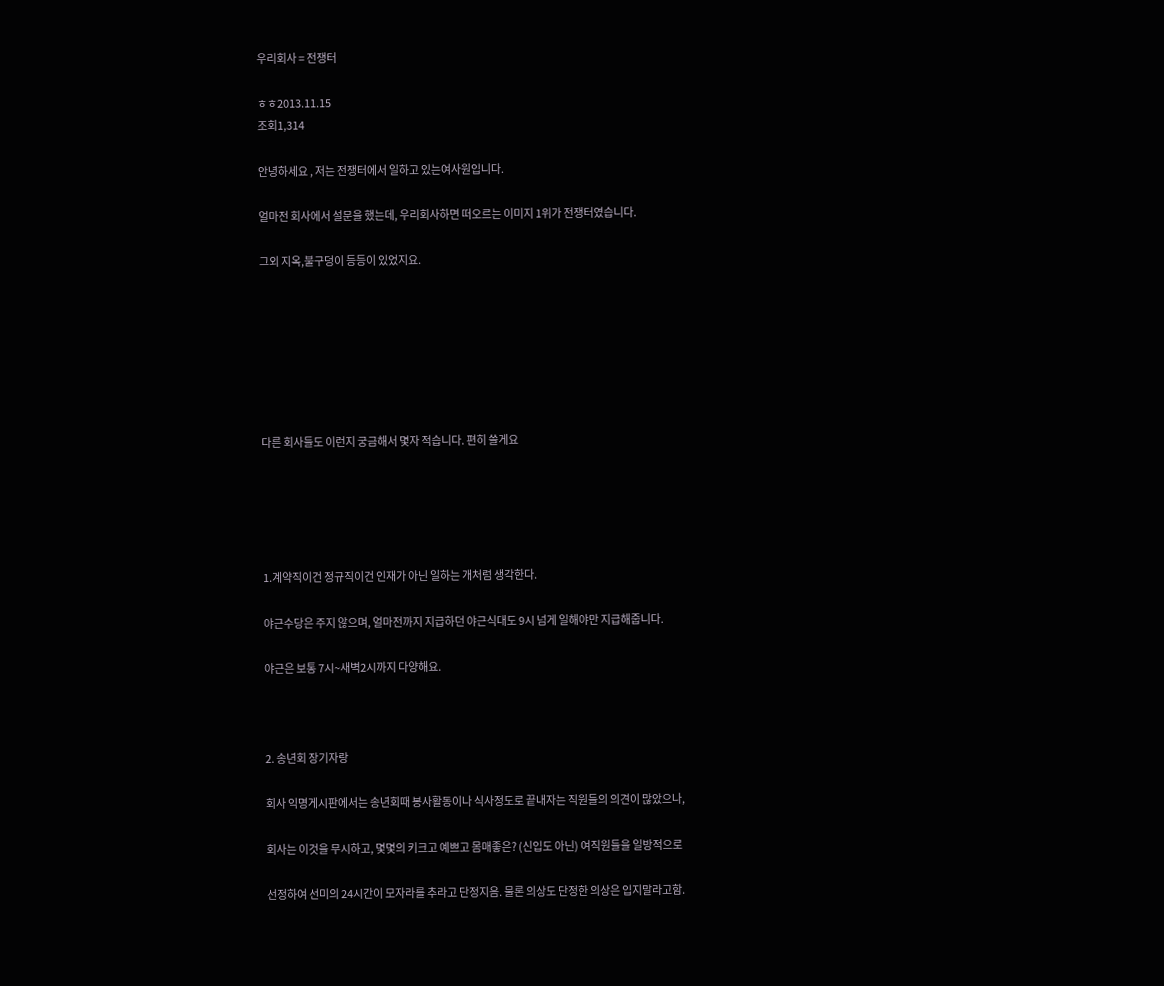우리회사 = 전쟁터

ㅎㅎ2013.11.15
조회1,314

안녕하세요 , 저는 전쟁터에서 일하고 있는여사원입니다.

얼마전 회사에서 설문을 했는데, 우리회사하면 떠오르는 이미지 1위가 전쟁터였습니다.

그외 지옥,불구덩이 등등이 있었지요.







다른 회사들도 이런지 궁금해서 몇자 적습니다. 편히 쓸게요





1.계약직이건 정규직이건 인재가 아닌 일하는 개처럼 생각한다.

야근수당은 주지 않으며, 얼마전까지 지급하던 야근식대도 9시 넘게 일해야만 지급해줍니다.

야근은 보통 7시~새벽2시까지 다양해요.



2. 송년회 장기자랑

회사 익명게시판에서는 송년회때 봉사활동이나 식사정도로 끝내자는 직원들의 의견이 많았으나,

회사는 이것을 무시하고, 몇몇의 키크고 예쁘고 몸매좋은? (신입도 아닌) 여직원들을 일방적으로

선정하여 선미의 24시간이 모자라를 추라고 단정지음. 물론 의상도 단정한 의상은 입지말라고함.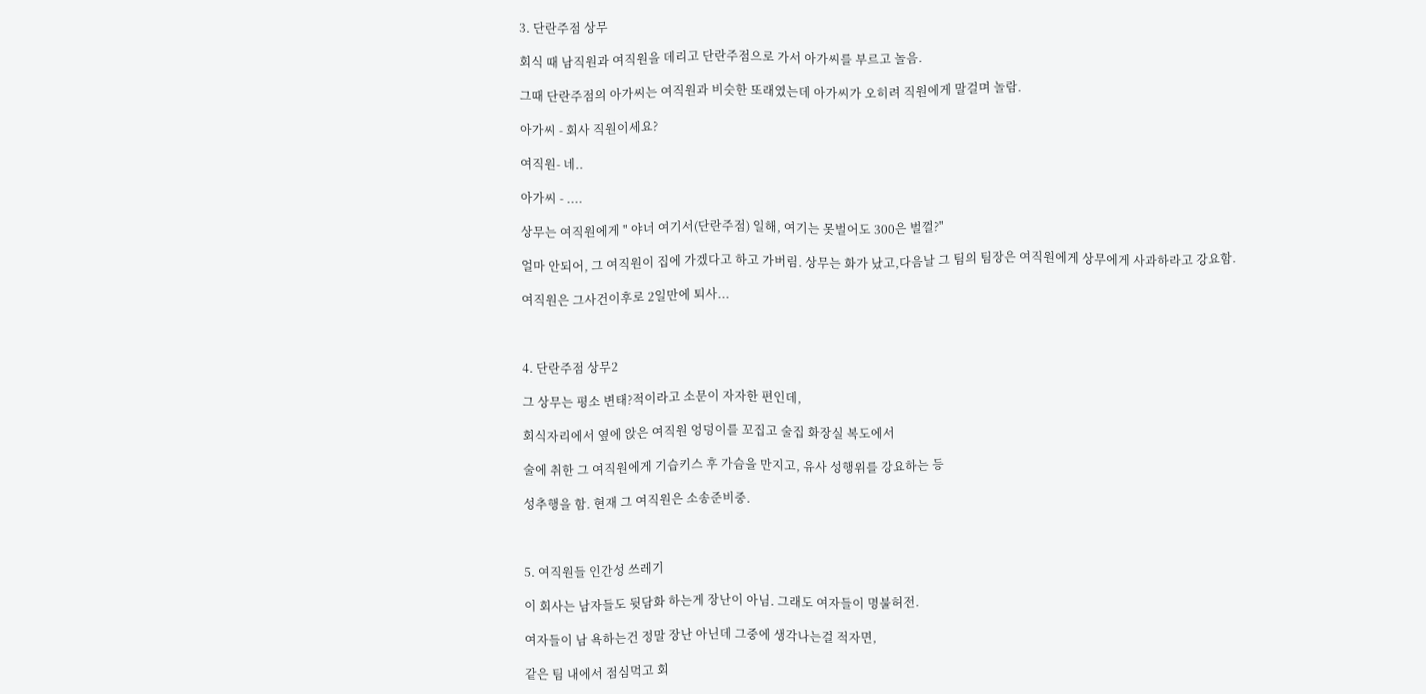3. 단란주점 상무

회식 때 남직원과 여직원을 데리고 단란주점으로 가서 아가씨를 부르고 놀음.

그때 단란주점의 아가씨는 여직원과 비슷한 또래였는데 아가씨가 오히려 직원에게 말걸며 놀람.

아가씨 - 회사 직원이세요?

여직원- 네..

아가씨 - ....

상무는 여직원에게 " 야너 여기서(단란주점) 일해, 여기는 못벌어도 300은 벌껄?"

얼마 안되어, 그 여직원이 집에 가겠다고 하고 가버림. 상무는 화가 났고,다음날 그 팀의 팀장은 여직원에게 상무에게 사과하라고 강요함.

여직원은 그사건이후로 2일만에 퇴사...



4. 단란주점 상무2

그 상무는 평소 변태?적이라고 소문이 자자한 편인데,

회식자리에서 옆에 앉은 여직원 엉덩이를 꼬집고 술집 화장실 복도에서

술에 취한 그 여직원에게 기습키스 후 가슴을 만지고, 유사 성행위를 강요하는 등

성추행을 함. 현재 그 여직원은 소송준비중.



5. 여직원들 인간성 쓰레기

이 회사는 남자들도 뒷담화 하는게 장난이 아님. 그래도 여자들이 명불허전.

여자들이 남 욕하는건 정말 장난 아닌데 그중에 생각나는걸 적자면,

같은 팀 내에서 점심먹고 회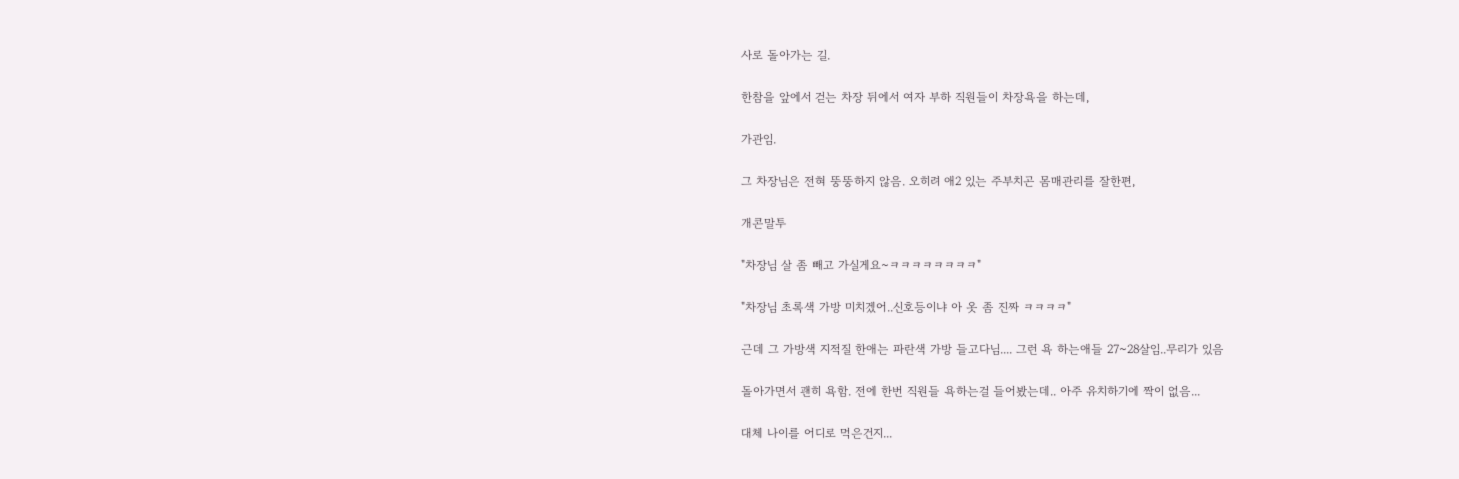사로 돌아가는 길.

한참을 앞에서 걷는 차장 뒤에서 여자 부하 직원들이 차장욕을 하는데,

가관임.

그 차장님은 전혀 뚱뚱하지 않음. 오히려 애2 있는 주부치곤 몸매관리를 잘한편,

개콘말투

"차장님 살 좀 빼고 가실게요~ㅋㅋㅋㅋㅋㅋㅋㅋ"

"차장님 초록색 가방 미치겠어..신호등이냐 아 옷 좀 진짜 ㅋㅋㅋㅋ"

근데 그 가방색 지적질 한애는 파란색 가방 들고다님.... 그런 욕 하는애들 27~28살임..무리가 있음

돌아가면서 괜히 욕함. 전에 한번 직원들 욕하는걸 들어봤는데.. 아주 유치하기에 짝이 없음...

대체 나이를 어디로 먹은건지...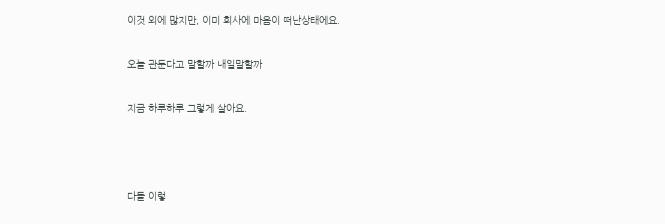이것 외에 많지만, 이미 회사에 마음이 떠난상태에요.

오늘 관둔다고 말할까 내일말할까

지금 하루하루 그렇게 살아요.



다들 이렇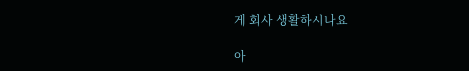게 회사 생활하시나요

아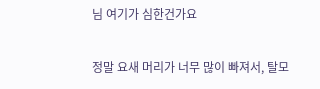님 여기가 심한건가요

정말 요새 머리가 너무 많이 빠져서, 탈모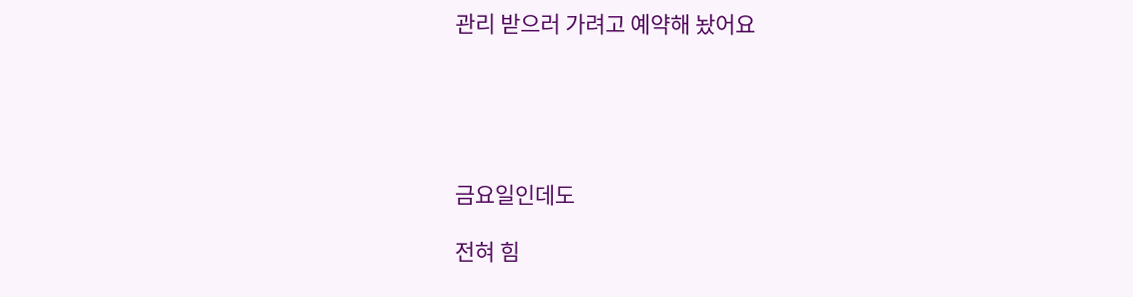관리 받으러 가려고 예약해 놨어요





금요일인데도

전혀 힘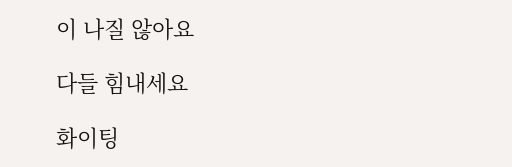이 나질 않아요

다들 힘내세요

화이팅